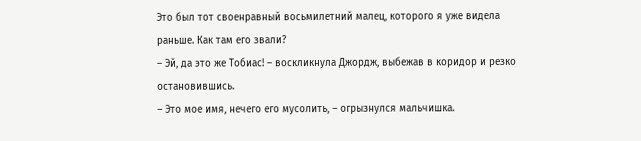Это был тот своенравный восьмилетний малец, которого я уже видела раньше. Как там его звали?
– Эй, да это же Тобиас! – воскликнула Джордж, выбежав в коридор и резко остановившись.
– Это мое имя, нечего его мусолить, – огрызнулся мальчишка.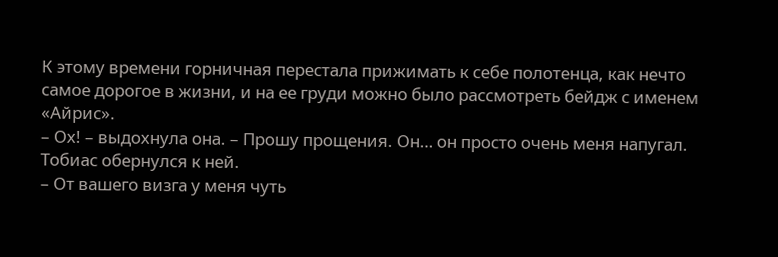К этому времени горничная перестала прижимать к себе полотенца, как нечто самое дорогое в жизни, и на ее груди можно было рассмотреть бейдж с именем «Айрис».
– Ох! – выдохнула она. – Прошу прощения. Он… он просто очень меня напугал.
Тобиас обернулся к ней.
– От вашего визга у меня чуть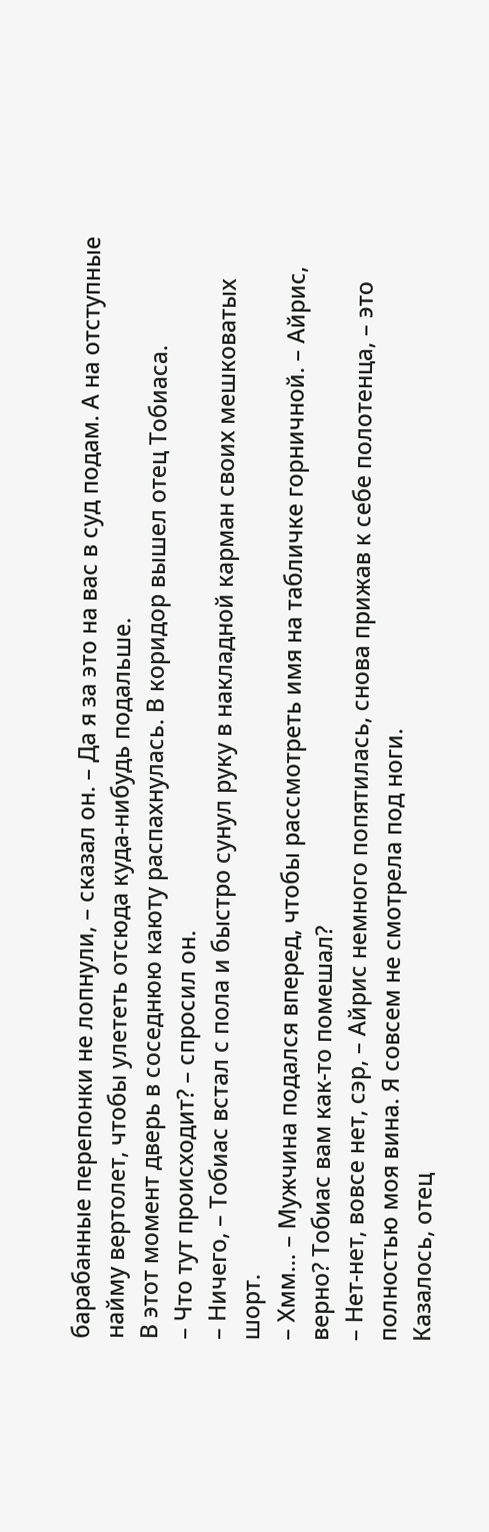барабанные перепонки не лопнули, – сказал он. – Да я за это на вас в суд подам. А на отступные найму вертолет, чтобы улететь отсюда куда-нибудь подальше.
В этот момент дверь в соседнюю каюту распахнулась. В коридор вышел отец Тобиаса.
– Что тут происходит? – спросил он.
– Ничего, – Тобиас встал с пола и быстро сунул руку в накладной карман своих мешковатых шорт.
– Хмм… – Мужчина подался вперед, чтобы рассмотреть имя на табличке горничной. – Айрис, верно? Тобиас вам как-то помешал?
– Нет-нет, вовсе нет, сэр, – Айрис немного попятилась, снова прижав к себе полотенца, – это полностью моя вина. Я совсем не смотрела под ноги.
Казалось, отец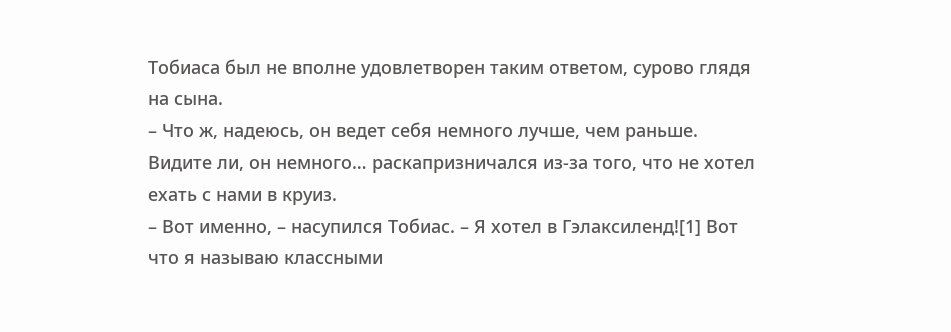Тобиаса был не вполне удовлетворен таким ответом, сурово глядя на сына.
– Что ж, надеюсь, он ведет себя немного лучше, чем раньше. Видите ли, он немного… раскапризничался из-за того, что не хотел ехать с нами в круиз.
– Вот именно, – насупился Тобиас. – Я хотел в Гэлаксиленд![1] Вот что я называю классными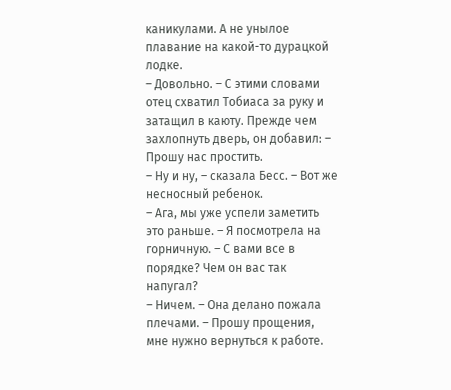каникулами. А не унылое плавание на какой-то дурацкой лодке.
– Довольно. – С этими словами отец схватил Тобиаса за руку и затащил в каюту. Прежде чем захлопнуть дверь, он добавил: – Прошу нас простить.
– Ну и ну, – сказала Бесс. – Вот же несносный ребенок.
– Ага, мы уже успели заметить это раньше. – Я посмотрела на горничную. – С вами все в порядке? Чем он вас так напугал?
– Ничем. – Она делано пожала плечами. – Прошу прощения, мне нужно вернуться к работе.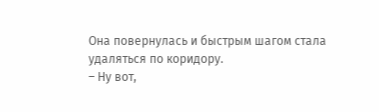Она повернулась и быстрым шагом стала удаляться по коридору.
– Ну вот,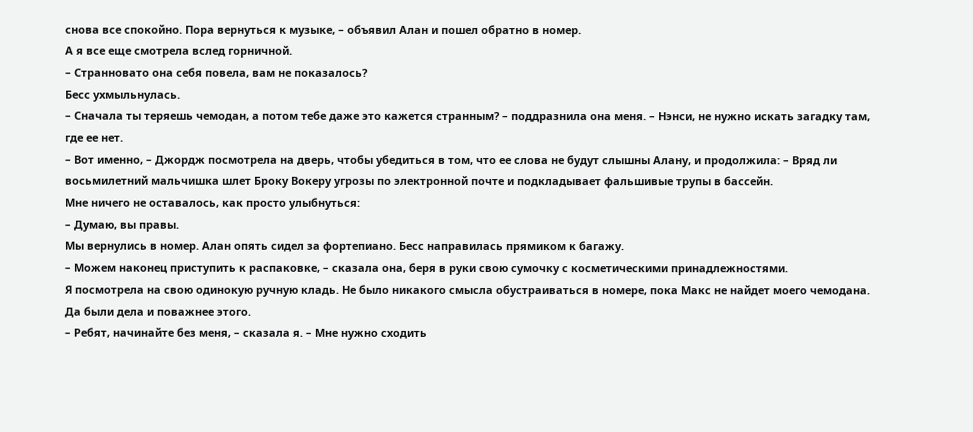снова все спокойно. Пора вернуться к музыке, – объявил Алан и пошел обратно в номер.
А я все еще смотрела вслед горничной.
– Странновато она себя повела, вам не показалось?
Бесс ухмыльнулась.
– Сначала ты теряешь чемодан, а потом тебе даже это кажется странным? – поддразнила она меня. – Нэнси, не нужно искать загадку там, где ее нет.
– Вот именно, – Джордж посмотрела на дверь, чтобы убедиться в том, что ее слова не будут слышны Алану, и продолжила: – Вряд ли восьмилетний мальчишка шлет Броку Вокеру угрозы по электронной почте и подкладывает фальшивые трупы в бассейн.
Мне ничего не оставалось, как просто улыбнуться:
– Думаю, вы правы.
Мы вернулись в номер. Алан опять сидел за фортепиано. Бесс направилась прямиком к багажу.
– Можем наконец приступить к распаковке, – сказала она, беря в руки свою сумочку с косметическими принадлежностями.
Я посмотрела на свою одинокую ручную кладь. Не было никакого смысла обустраиваться в номере, пока Макс не найдет моего чемодана. Да были дела и поважнее этого.
– Ребят, начинайте без меня, – сказала я. – Мне нужно сходить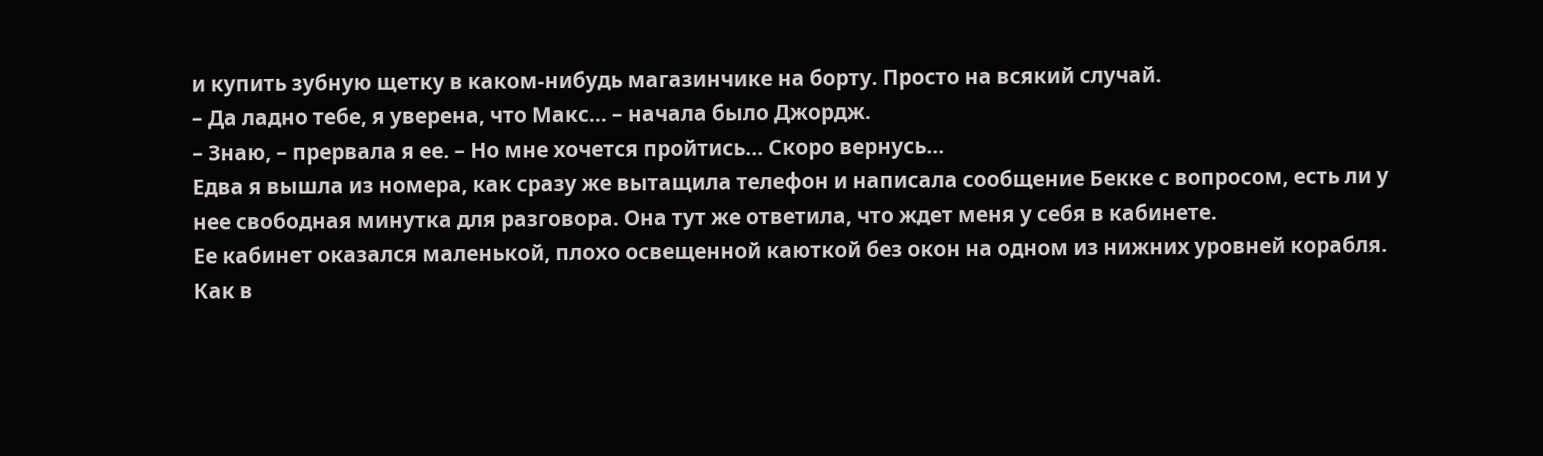и купить зубную щетку в каком-нибудь магазинчике на борту. Просто на всякий случай.
– Да ладно тебе, я уверена, что Макс… – начала было Джордж.
– Знаю, – прервала я ее. – Но мне хочется пройтись… Скоро вернусь…
Едва я вышла из номера, как сразу же вытащила телефон и написала сообщение Бекке с вопросом, есть ли у нее свободная минутка для разговора. Она тут же ответила, что ждет меня у себя в кабинете.
Ее кабинет оказался маленькой, плохо освещенной каюткой без окон на одном из нижних уровней корабля. Как в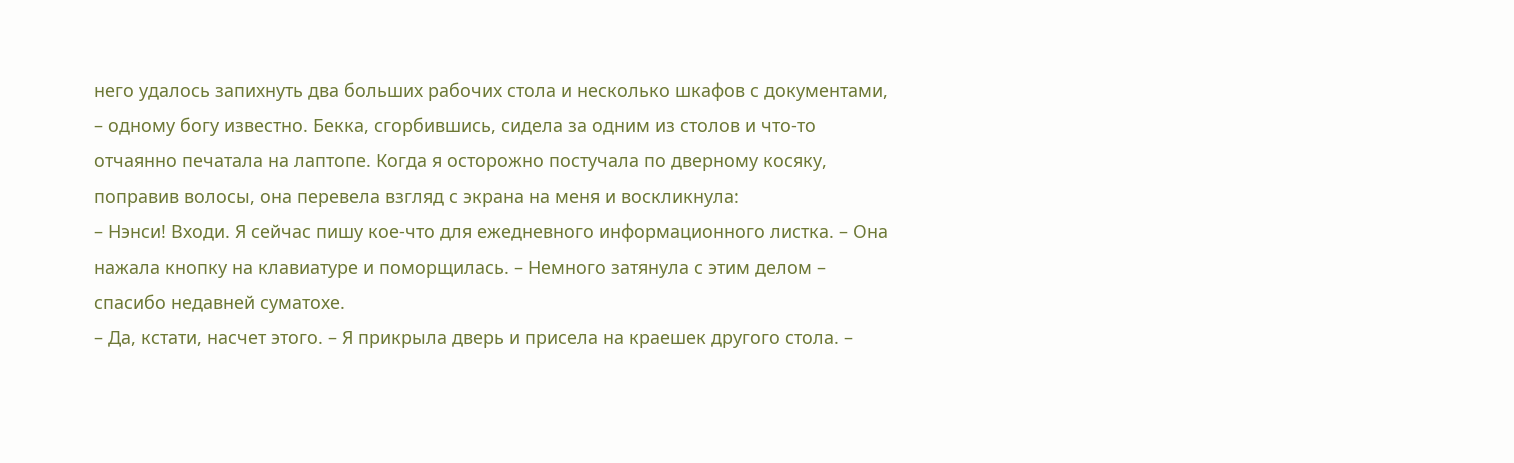него удалось запихнуть два больших рабочих стола и несколько шкафов с документами, – одному богу известно. Бекка, сгорбившись, сидела за одним из столов и что-то отчаянно печатала на лаптопе. Когда я осторожно постучала по дверному косяку, поправив волосы, она перевела взгляд с экрана на меня и воскликнула:
– Нэнси! Входи. Я сейчас пишу кое-что для ежедневного информационного листка. – Она нажала кнопку на клавиатуре и поморщилась. – Немного затянула с этим делом – спасибо недавней суматохе.
– Да, кстати, насчет этого. – Я прикрыла дверь и присела на краешек другого стола. –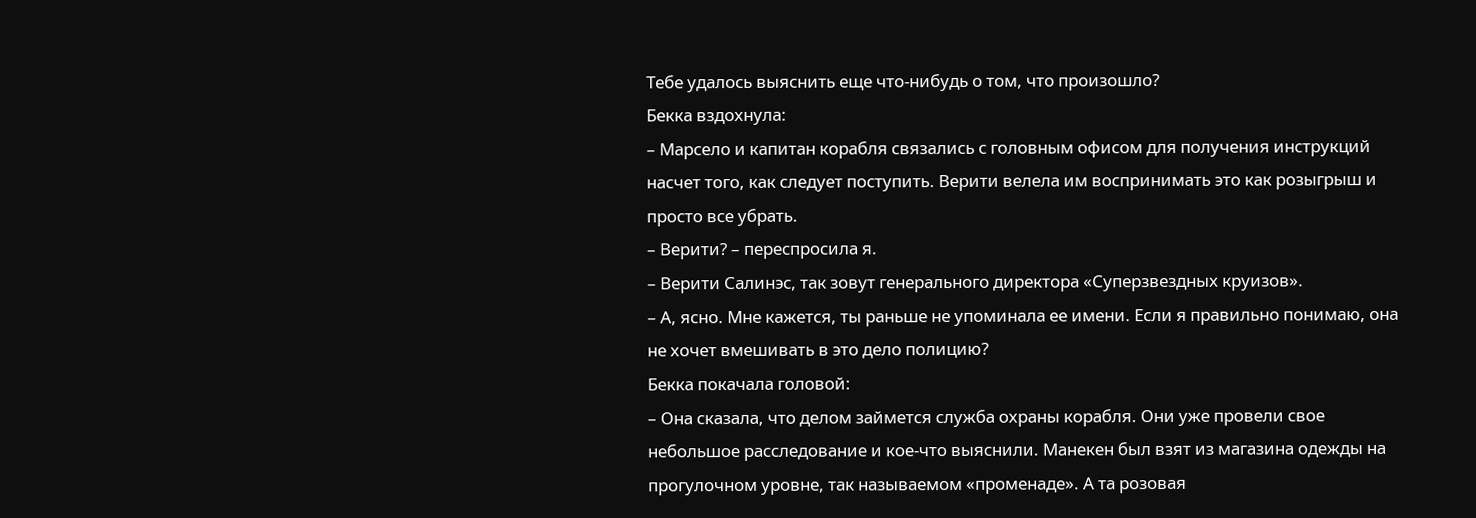Тебе удалось выяснить еще что-нибудь о том, что произошло?
Бекка вздохнула:
– Марсело и капитан корабля связались с головным офисом для получения инструкций насчет того, как следует поступить. Верити велела им воспринимать это как розыгрыш и просто все убрать.
– Верити? – переспросила я.
– Верити Салинэс, так зовут генерального директора «Суперзвездных круизов».
– А, ясно. Мне кажется, ты раньше не упоминала ее имени. Если я правильно понимаю, она не хочет вмешивать в это дело полицию?
Бекка покачала головой:
– Она сказала, что делом займется служба охраны корабля. Они уже провели свое небольшое расследование и кое-что выяснили. Манекен был взят из магазина одежды на прогулочном уровне, так называемом «променаде». А та розовая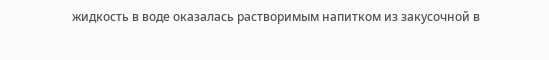жидкость в воде оказалась растворимым напитком из закусочной в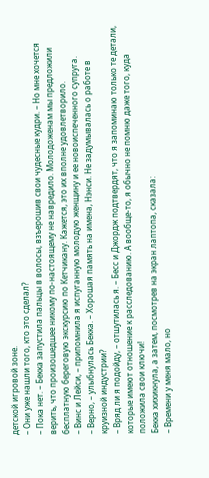детской игровой зоне.
– Они уже нашли того, кто это сделал?
– Пока нет. – Бекка запустила пальцы в волосы, взъерошив свои чудесные кудри. – Но мне хочется верить, что произошедшее никому по-настоящему не навредило. Молодоженам мы предложили бесплатную береговую экскурсию по Кетчикану. Кажется, это их вполне удовлетворило.
– Винс и Лейси, – припомнила я испуганную молодую женщину и ее новоиспеченного супруга.
– Верно, – улыбнулась Бекка. – Хорошая память на имена, Нэнси. Не задумывалась о работе в круизной индустрии?
– Вряд ли я подойду, – отшутилась я. – Бесс и Джордж подтвердят, что я запоминаю только те детали, которые имеют отношение к расследованию. А вообще-то, я обычно не помню даже того, куда положила свои ключи!
Бекка хихикнула, а затем, посмотрев на экран лаптопа, сказала:
– Времени у меня мало, но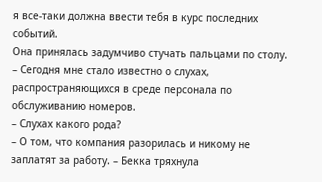я все-таки должна ввести тебя в курс последних событий.
Она принялась задумчиво стучать пальцами по столу.
– Сегодня мне стало известно о слухах, распространяющихся в среде персонала по обслуживанию номеров.
– Слухах какого рода?
– О том, что компания разорилась и никому не заплатят за работу. – Бекка тряхнула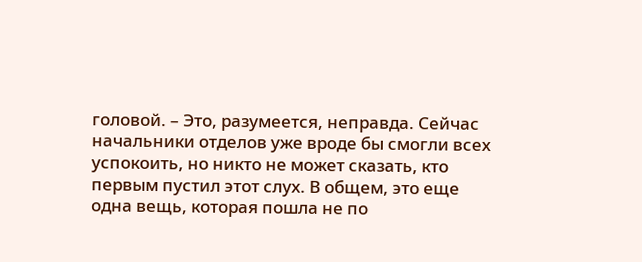головой. – Это, разумеется, неправда. Сейчас начальники отделов уже вроде бы смогли всех успокоить, но никто не может сказать, кто первым пустил этот слух. В общем, это еще одна вещь, которая пошла не по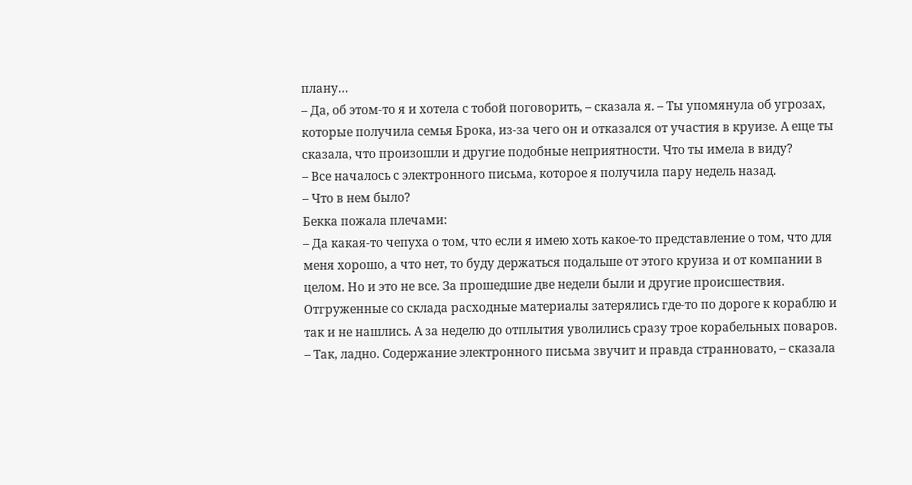плану…
– Да, об этом-то я и хотела с тобой поговорить, – сказала я. – Ты упомянула об угрозах, которые получила семья Брока, из-за чего он и отказался от участия в круизе. А еще ты сказала, что произошли и другие подобные неприятности. Что ты имела в виду?
– Все началось с электронного письма, которое я получила пару недель назад.
– Что в нем было?
Бекка пожала плечами:
– Да какая-то чепуха о том, что если я имею хоть какое-то представление о том, что для меня хорошо, а что нет, то буду держаться подальше от этого круиза и от компании в целом. Но и это не все. За прошедшие две недели были и другие происшествия. Отгруженные со склада расходные материалы затерялись где-то по дороге к кораблю и так и не нашлись. А за неделю до отплытия уволились сразу трое корабельных поваров.
– Так, ладно. Содержание электронного письма звучит и правда странновато, – сказала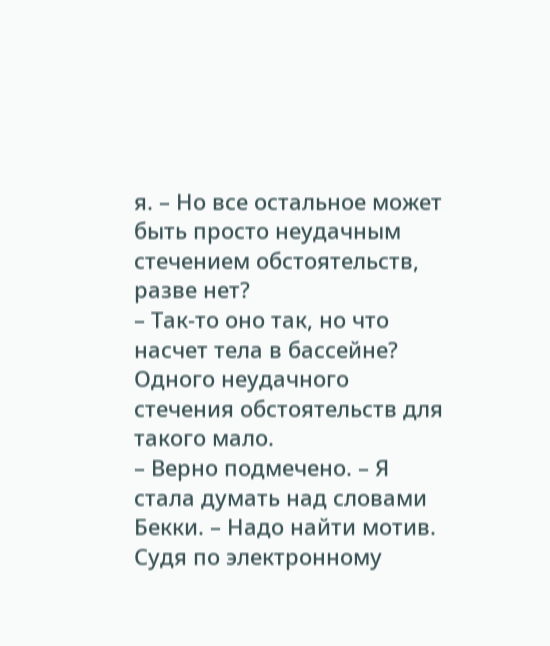я. – Но все остальное может быть просто неудачным стечением обстоятельств, разве нет?
– Так-то оно так, но что насчет тела в бассейне? Одного неудачного стечения обстоятельств для такого мало.
– Верно подмечено. – Я стала думать над словами Бекки. – Надо найти мотив. Судя по электронному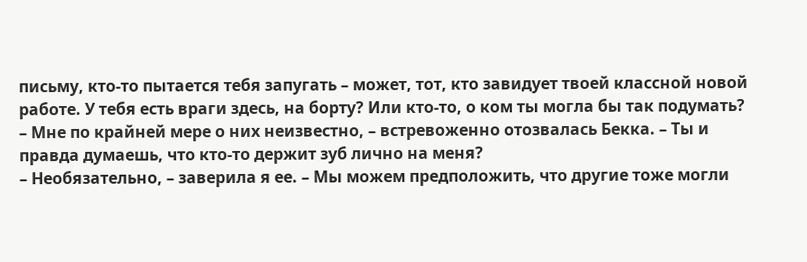письму, кто-то пытается тебя запугать – может, тот, кто завидует твоей классной новой работе. У тебя есть враги здесь, на борту? Или кто-то, о ком ты могла бы так подумать?
– Мне по крайней мере о них неизвестно, – встревоженно отозвалась Бекка. – Ты и правда думаешь, что кто-то держит зуб лично на меня?
– Необязательно, – заверила я ее. – Мы можем предположить, что другие тоже могли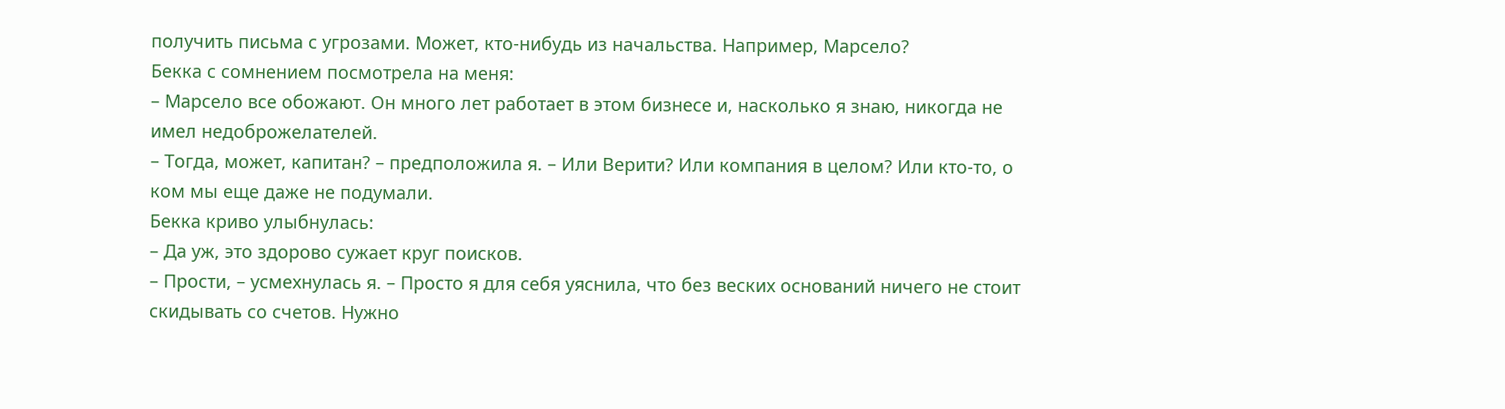получить письма с угрозами. Может, кто-нибудь из начальства. Например, Марсело?
Бекка с сомнением посмотрела на меня:
– Марсело все обожают. Он много лет работает в этом бизнесе и, насколько я знаю, никогда не имел недоброжелателей.
– Тогда, может, капитан? – предположила я. – Или Верити? Или компания в целом? Или кто-то, о ком мы еще даже не подумали.
Бекка криво улыбнулась:
– Да уж, это здорово сужает круг поисков.
– Прости, – усмехнулась я. – Просто я для себя уяснила, что без веских оснований ничего не стоит скидывать со счетов. Нужно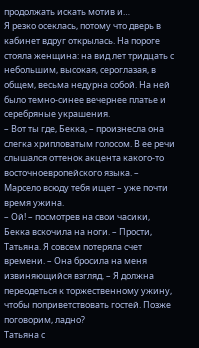продолжать искать мотив и…
Я резко осеклась, потому что дверь в кабинет вдруг открылась. На пороге стояла женщина: на вид лет тридцать с небольшим, высокая, сероглазая, в общем, весьма недурна собой. На ней было темно-синее вечернее платье и серебряные украшения.
– Вот ты где, Бекка, – произнесла она слегка хрипловатым голосом. В ее речи слышался оттенок акцента какого-то восточноевропейского языка. – Марсело всюду тебя ищет – уже почти время ужина.
– Ой! – посмотрев на свои часики, Бекка вскочила на ноги. – Прости, Татьяна. Я совсем потеряла счет времени. – Она бросила на меня извиняющийся взгляд. – Я должна переодеться к торжественному ужину, чтобы поприветствовать гостей. Позже поговорим, ладно?
Татьяна с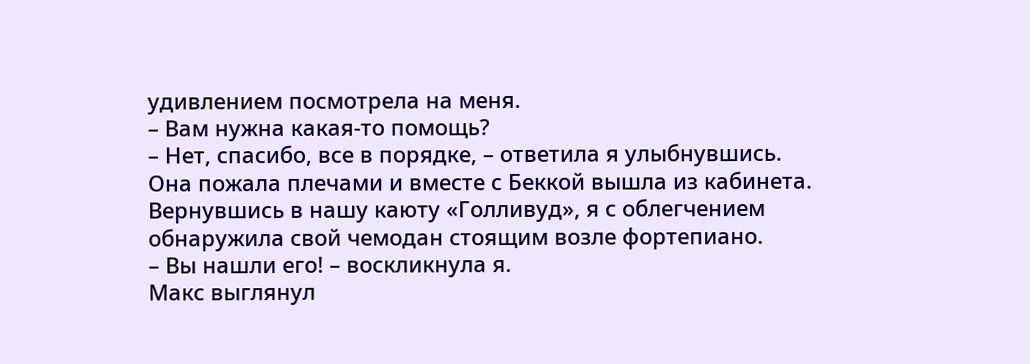удивлением посмотрела на меня.
– Вам нужна какая-то помощь?
– Нет, спасибо, все в порядке, – ответила я улыбнувшись.
Она пожала плечами и вместе с Беккой вышла из кабинета.
Вернувшись в нашу каюту «Голливуд», я с облегчением обнаружила свой чемодан стоящим возле фортепиано.
– Вы нашли его! – воскликнула я.
Макс выглянул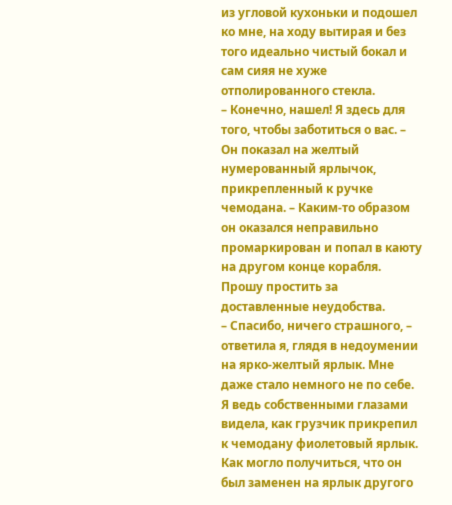из угловой кухоньки и подошел ко мне, на ходу вытирая и без того идеально чистый бокал и сам сияя не хуже отполированного стекла.
– Конечно, нашел! Я здесь для того, чтобы заботиться о вас. – Он показал на желтый нумерованный ярлычок, прикрепленный к ручке чемодана. – Каким-то образом он оказался неправильно промаркирован и попал в каюту на другом конце корабля. Прошу простить за доставленные неудобства.
– Спасибо, ничего страшного, – ответила я, глядя в недоумении на ярко-желтый ярлык. Мне даже стало немного не по себе. Я ведь собственными глазами видела, как грузчик прикрепил к чемодану фиолетовый ярлык. Как могло получиться, что он был заменен на ярлык другого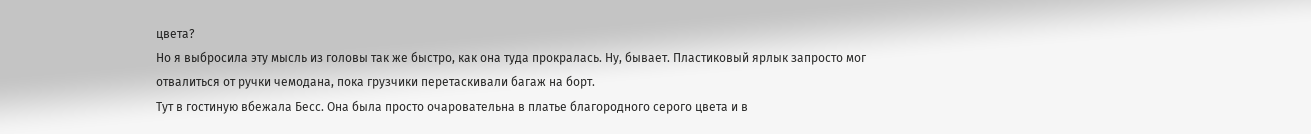цвета?
Но я выбросила эту мысль из головы так же быстро, как она туда прокралась. Ну, бывает. Пластиковый ярлык запросто мог отвалиться от ручки чемодана, пока грузчики перетаскивали багаж на борт.
Тут в гостиную вбежала Бесс. Она была просто очаровательна в платье благородного серого цвета и в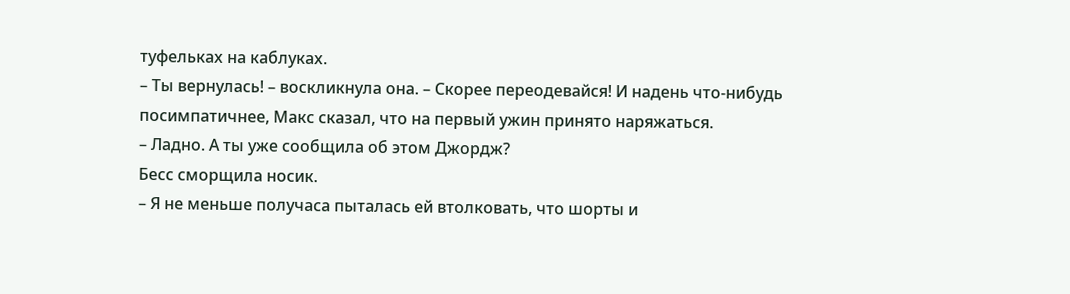туфельках на каблуках.
– Ты вернулась! – воскликнула она. – Скорее переодевайся! И надень что-нибудь посимпатичнее, Макс сказал, что на первый ужин принято наряжаться.
– Ладно. А ты уже сообщила об этом Джордж?
Бесс сморщила носик.
– Я не меньше получаса пыталась ей втолковать, что шорты и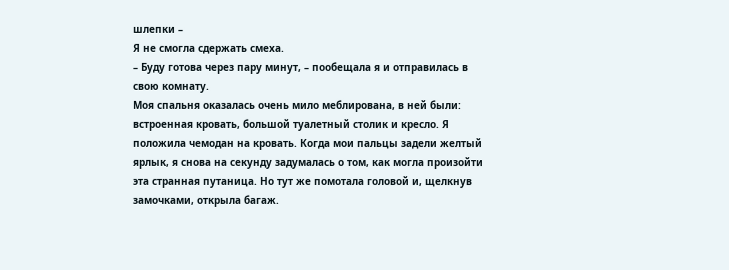шлепки –
Я не смогла сдержать смеха.
– Буду готова через пару минут, – пообещала я и отправилась в свою комнату.
Моя спальня оказалась очень мило меблирована, в ней были: встроенная кровать, большой туалетный столик и кресло. Я положила чемодан на кровать. Когда мои пальцы задели желтый ярлык, я снова на секунду задумалась о том, как могла произойти эта странная путаница. Но тут же помотала головой и, щелкнув замочками, открыла багаж.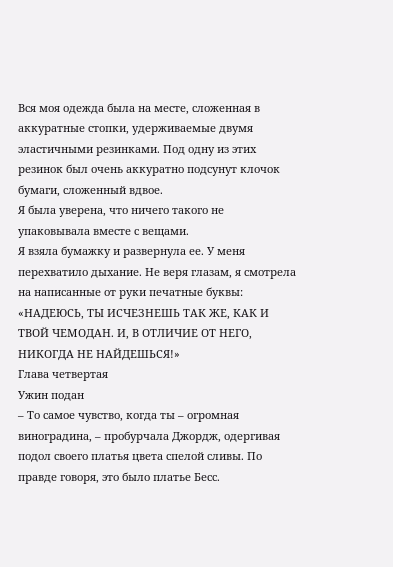Вся моя одежда была на месте, сложенная в аккуратные стопки, удерживаемые двумя эластичными резинками. Под одну из этих резинок был очень аккуратно подсунут клочок бумаги, сложенный вдвое.
Я была уверена, что ничего такого не упаковывала вместе с вещами.
Я взяла бумажку и развернула ее. У меня перехватило дыхание. Не веря глазам, я смотрела на написанные от руки печатные буквы:
«НАДЕЮСЬ, ТЫ ИСЧЕЗНЕШЬ ТАК ЖЕ, КАК И ТВОЙ ЧЕМОДАН. И, В ОТЛИЧИЕ ОТ НЕГО, НИКОГДА НЕ НАЙДЕШЬСЯ!»
Глава четвертая
Ужин подан
– То самое чувство, когда ты – огромная виноградина, – пробурчала Джордж, одергивая подол своего платья цвета спелой сливы. По правде говоря, это было платье Бесс.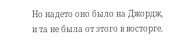Но надето оно было на Джордж, и та не была от этого в восторге.